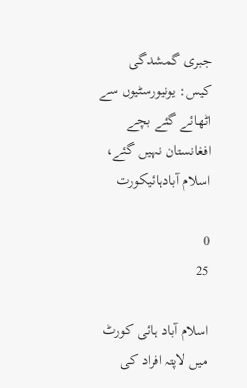جبری گمشدگی کیس: یونیورسٹیوں سے اٹھائے گئے بچے افغانستان نہیں گئے، اسلام آبادہائیکورت

0
25

اسلام آباد ہائی کورٹ میں لاپتہ افراد کی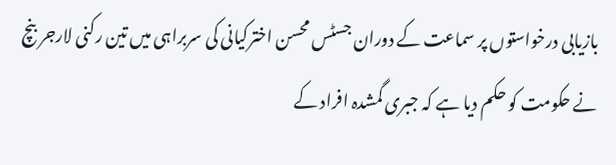بازیابی درخواستوں پر سماعت کے دوران جسٹس محسن اخترکیانی کی سربراہی میں تین رکنی لارجر بنچ نے حکومت کو حکم دیا ہے کہ جبری گمشدہ افراد کے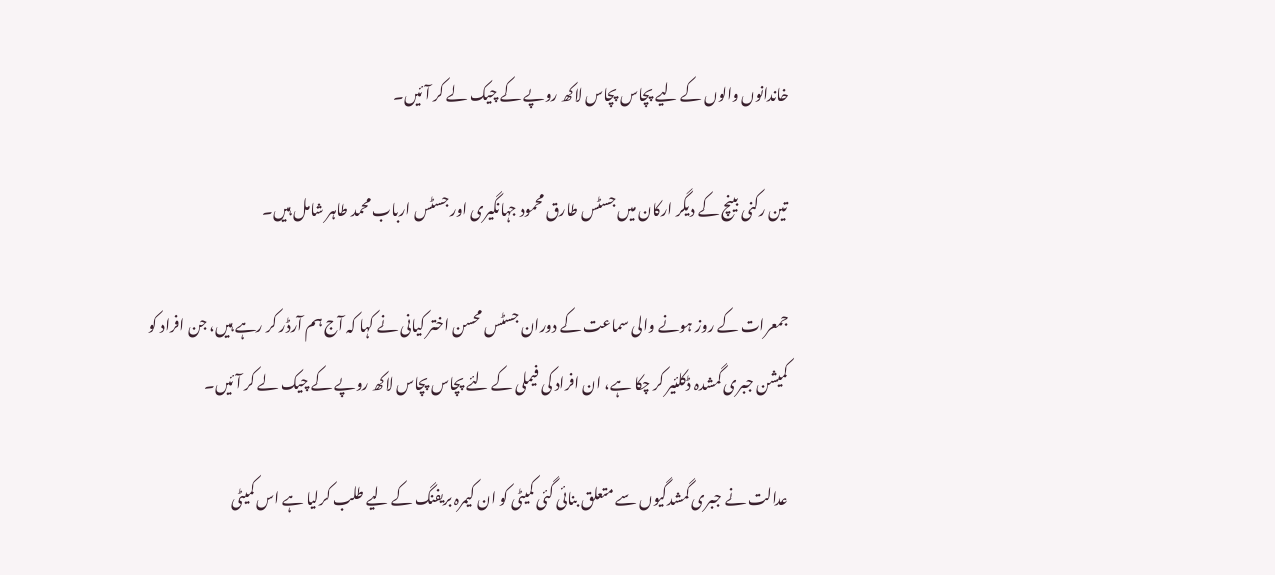خاندانوں والوں کے لیے پچاس پچاس لاکھ روپے کے چیک لے کر آئیں۔

تین رکنی بینچ کے دیگر ارکان میں جسٹس طارق محمود جہانگیری اور جسٹس ارباب محمد طاہر شامل ہیں۔

جمعرات کے روز ہونے والی سماعت کے دوران جسٹس محسن اختر کیانی نے کہا کہ آج ہم آرڈر کر رہے ہیں، جن افراد کو کمیشن جبری گمشدہ ڈکلئیر کر چکا ہے، ان افراد کی فیملی کے لئے پچاس پچاس لاکھ روپے کے چیک لے کر آئیں۔

عدالت نے جبری گمشدگیوں سے متعلق بنائی گئی کمیٹی کو ان کیمرہ بریفنگ کے لیے طلب کرلیا ہے اس کمیٹی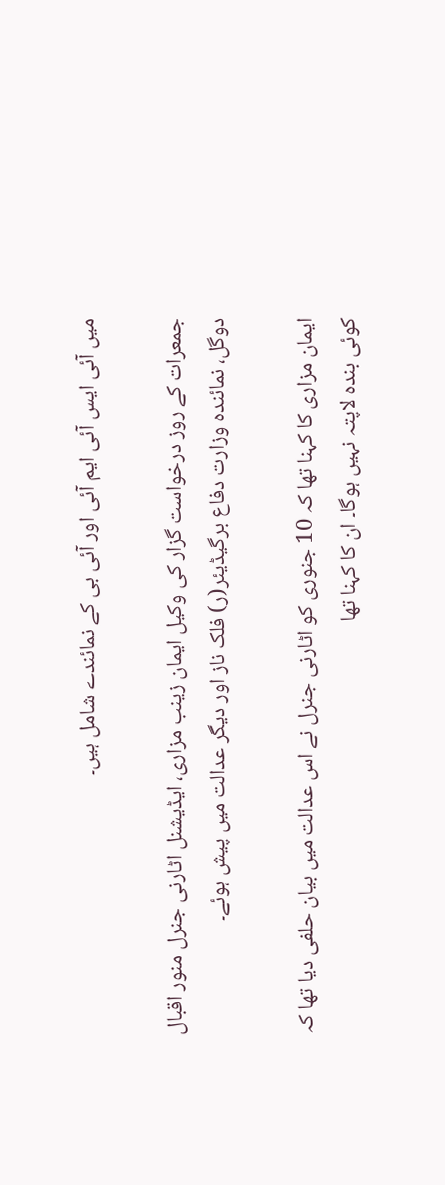میں آئی ایس آئی ایم آئی اور آئی بی کے نمائندے شامل ہیں۔

جمعرات کے روز درخواست گزار کی وکیل ایمان زینب مزاری، ایڈیشنل اٹارنی جنرل منور اقبال دوگل، نمائندہ وزارت دفاع برگیڈیئر(ر) فلک ناز اور دیگر عدالت میں پیش ہوئے۔

ایمان مزاری کا کہنا تھا کہ 10 جنوری کو اٹارنی جنرل نے اس عدالت میں بیان حلفی دیا تھا کہ کوئی بندہ لاپتہ نہیں ہوگا۔ ان کا کہنا تھا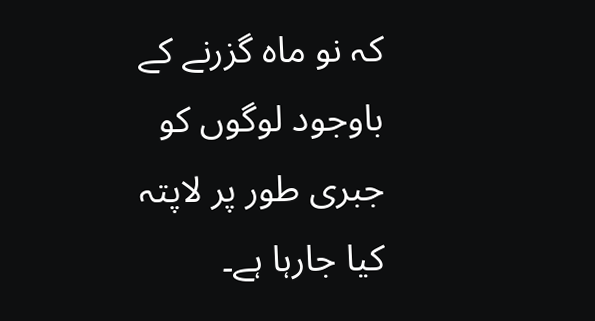کہ نو ماہ گزرنے کے باوجود لوگوں کو جبری طور پر لاپتہ کیا جارہا ہے۔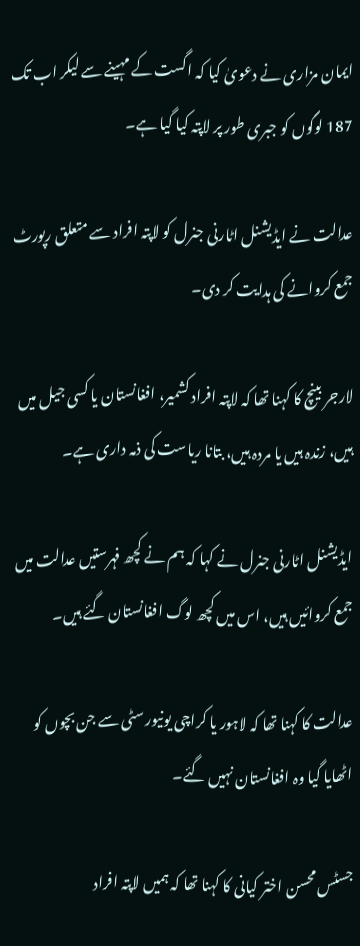ایمان مزاری نے دعویٰ کیا کہ اگست کے مہینے سے لیکر اب تک 187 لوگوں کو جبری طور پر لاپتہ کیا گیا ہے۔

عدالت نے ایڈیشنل اٹارنی جنرل کو لاپتہ افراد سے متعلق رپورٹ جمع کروانے کی ہدایت کر دی۔

لارجر بینچ کا کہنا تھا کہ لاپتہ افراد کشمیر، افغانستان یا کسی جیل میں ہیں، زندہ ہیں یا مردہ ہیں، بتانا ریاست کی ذمہ داری ہے۔

ایڈیشنل اٹارنی جنرل نے کہا کہ ہم نے کچھ فہرستیں عدالت میں جمع کروائیں ہیں، اس میں کچھ لوگ افغانستان گئے ہیں۔

عدالت کا کہنا تھا کہ لاہور یا کراچی یونیورسٹی سے جن بچوں کو اٹھایا گیا وہ افغانستان نہیں گئے۔

جسٹس محسن اختر کیانی کا کہنا تھا کہ ہمیں لاپتہ افراد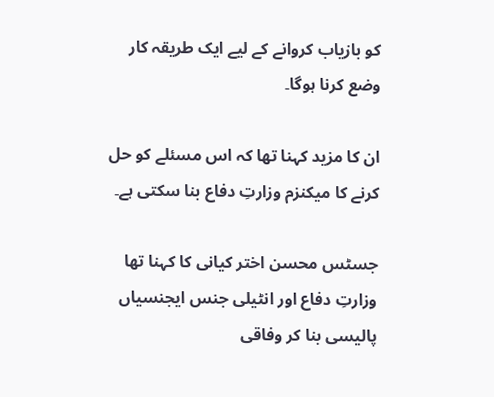کو بازیاب کروانے کے لیے ایک طریقہ کار وضع کرنا ہوگا۔

ان کا مزید کہنا تھا کہ اس مسئلے کو حل کرنے کا میکنزم وزارتِ دفاع بنا سکتی ہے۔

جسٹس محسن اختر کیانی کا کہنا تھا وزارتِ دفاع اور انٹیلی جنس ایجنسیاں پالیسی بنا کر وفاقی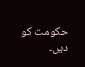حکومت کو دیں۔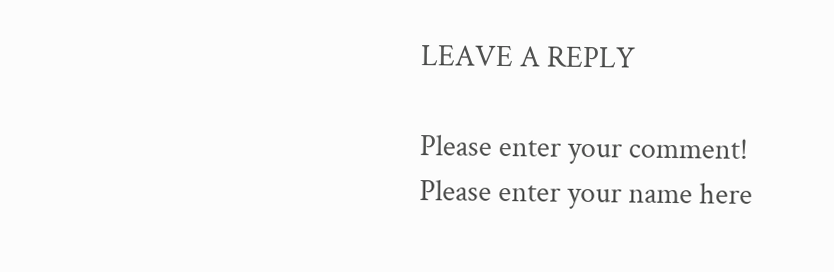LEAVE A REPLY

Please enter your comment!
Please enter your name here